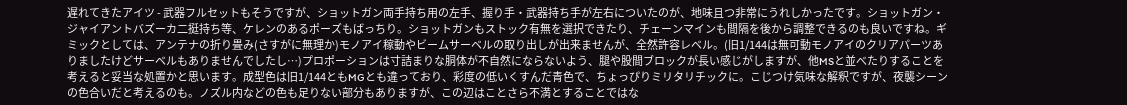遅れてきたアイツ - 武器フルセットもそうですが、ショットガン両手持ち用の左手、握り手・武器持ち手が左右についたのが、地味且つ非常にうれしかったです。ショットガン・ジャイアントバズーカ二挺持ち等、ケレンのあるポーズもばっちり。ショットガンもストック有無を選択できたり、チェーンマインも間隔を後から調整できるのも良いですね。ギミックとしては、アンテナの折り畳み(さすがに無理か)モノアイ稼動やビームサーベルの取り出しが出来ませんが、全然許容レベル。(旧1/144は無可動モノアイのクリアパーツありましたけどサーベルもありませんでしたし…)プロポーションは寸詰まりな胴体が不自然にならないよう、腿や股間ブロックが長い感じがしますが、他MSと並べたりすることを考えると妥当な処置かと思います。成型色は旧1/144ともMGとも違っており、彩度の低いくすんだ青色で、ちょっぴりミリタリチックに。こじつけ気味な解釈ですが、夜襲シーンの色合いだと考えるのも。ノズル内などの色も足りない部分もありますが、この辺はことさら不満とすることではな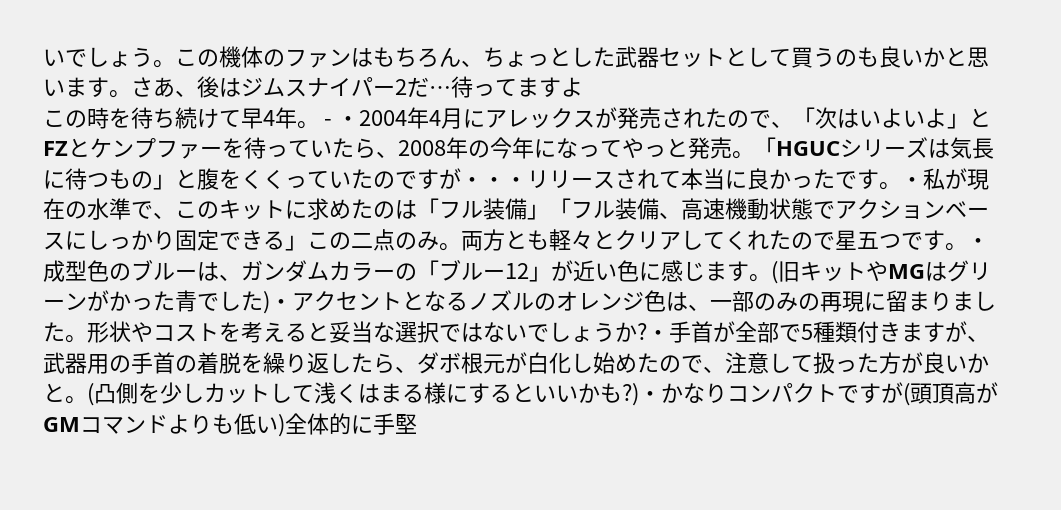いでしょう。この機体のファンはもちろん、ちょっとした武器セットとして買うのも良いかと思います。さあ、後はジムスナイパー2だ…待ってますよ
この時を待ち続けて早4年。 - ・2004年4月にアレックスが発売されたので、「次はいよいよ」とFZとケンプファーを待っていたら、2008年の今年になってやっと発売。「HGUCシリーズは気長に待つもの」と腹をくくっていたのですが・・・リリースされて本当に良かったです。・私が現在の水準で、このキットに求めたのは「フル装備」「フル装備、高速機動状態でアクションベースにしっかり固定できる」この二点のみ。両方とも軽々とクリアしてくれたので星五つです。・成型色のブルーは、ガンダムカラーの「ブルー12」が近い色に感じます。(旧キットやMGはグリーンがかった青でした)・アクセントとなるノズルのオレンジ色は、一部のみの再現に留まりました。形状やコストを考えると妥当な選択ではないでしょうか?・手首が全部で5種類付きますが、武器用の手首の着脱を繰り返したら、ダボ根元が白化し始めたので、注意して扱った方が良いかと。(凸側を少しカットして浅くはまる様にするといいかも?)・かなりコンパクトですが(頭頂高がGMコマンドよりも低い)全体的に手堅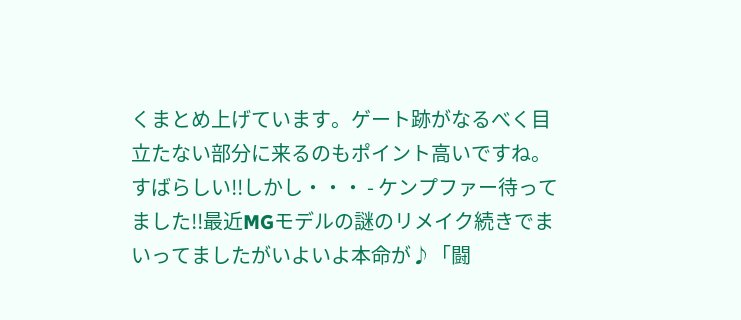くまとめ上げています。ゲート跡がなるべく目立たない部分に来るのもポイント高いですね。
すばらしい!!しかし・・・ - ケンプファー待ってました!!最近MGモデルの謎のリメイク続きでまいってましたがいよいよ本命が♪「闘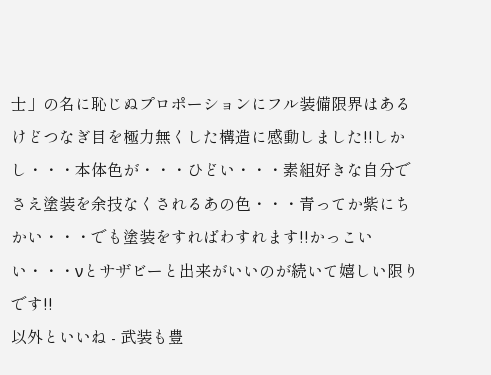士」の名に恥じぬプロポーションにフル装備限界はあるけどつなぎ目を極力無くした構造に感動しました!!しかし・・・本体色が・・・ひどい・・・素組好きな自分でさえ塗装を余技なくされるあの色・・・青ってか紫にちかい・・・でも塗装をすればわすれます!!かっこいい・・・νとサザビーと出来がいいのが続いて嬉しい限りです!!
以外といいね - 武装も豊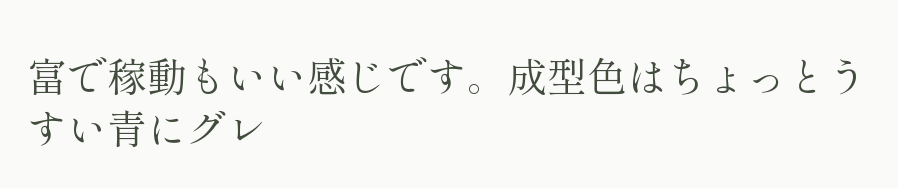富で稼動もいい感じです。成型色はちょっとうすい青にグレ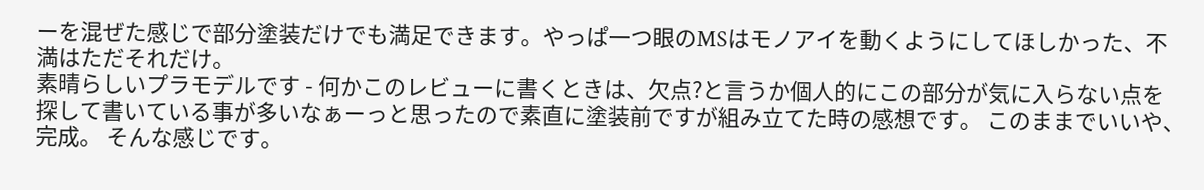ーを混ぜた感じで部分塗装だけでも満足できます。やっぱ一つ眼のMSはモノアイを動くようにしてほしかった、不満はただそれだけ。
素晴らしいプラモデルです - 何かこのレビューに書くときは、欠点?と言うか個人的にこの部分が気に入らない点を探して書いている事が多いなぁーっと思ったので素直に塗装前ですが組み立てた時の感想です。 このままでいいや、完成。 そんな感じです。